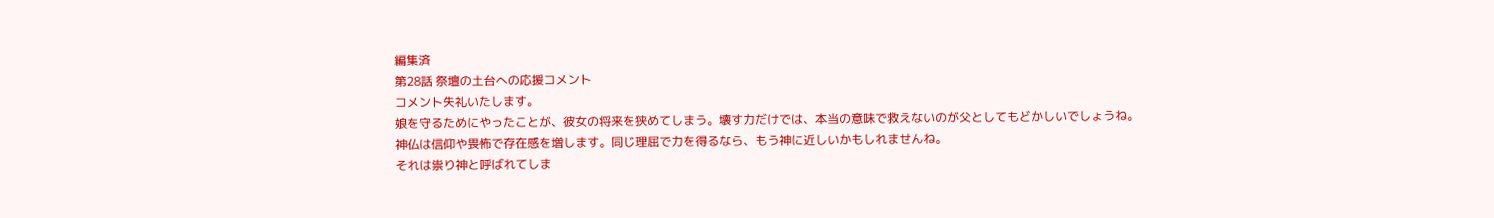編集済
第28話 祭壇の土台への応援コメント
コメント失礼いたします。
娘を守るためにやったことが、彼女の将来を狭めてしまう。壊す力だけでは、本当の意味で救えないのが父としてもどかしいでしょうね。
神仏は信仰や畏怖で存在感を増します。同じ理屈で力を得るなら、もう神に近しいかもしれませんね。
それは祟り神と呼ばれてしま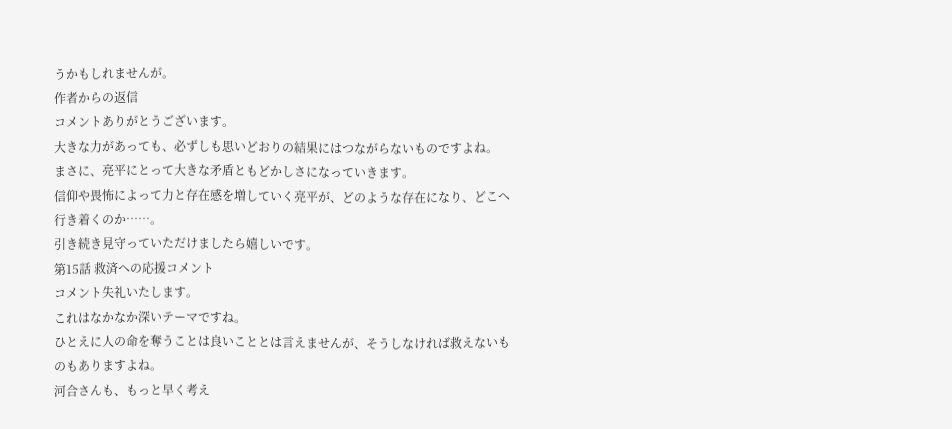うかもしれませんが。
作者からの返信
コメントありがとうございます。
大きな力があっても、必ずしも思いどおりの結果にはつながらないものですよね。
まさに、亮平にとって大きな矛盾ともどかしさになっていきます。
信仰や畏怖によって力と存在感を増していく亮平が、どのような存在になり、どこへ行き着くのか……。
引き続き見守っていただけましたら嬉しいです。
第15話 救済への応援コメント
コメント失礼いたします。
これはなかなか深いテーマですね。
ひとえに人の命を奪うことは良いこととは言えませんが、そうしなければ救えないものもありますよね。
河合さんも、もっと早く考え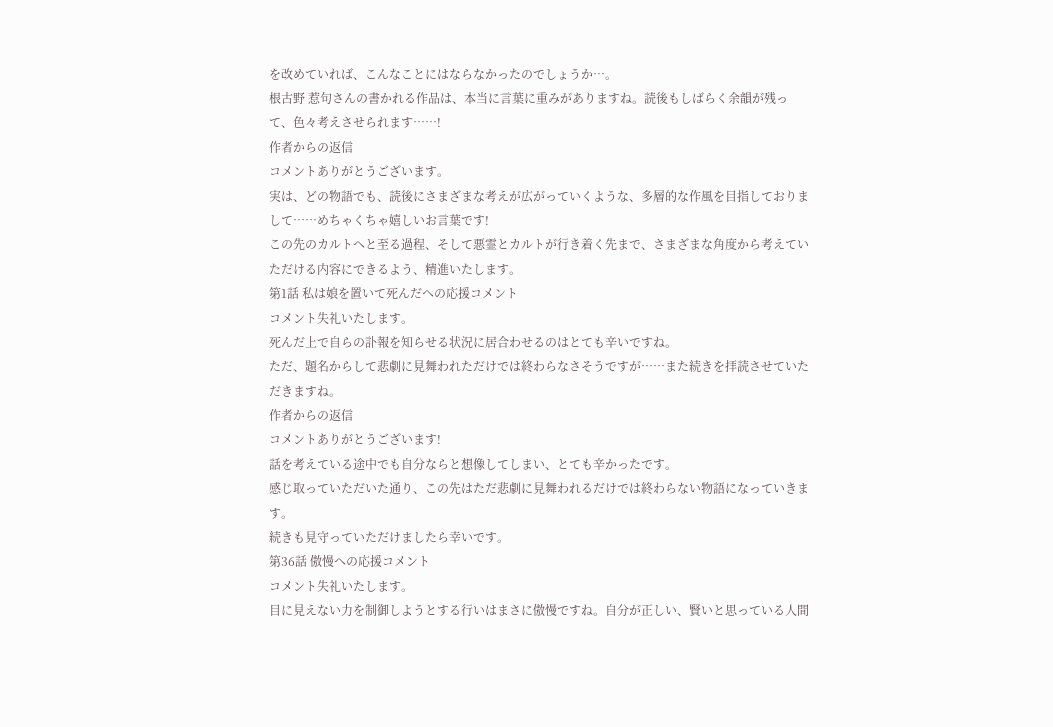を改めていれば、こんなことにはならなかったのでしょうか…。
根古野 惹句さんの書かれる作品は、本当に言葉に重みがありますね。読後もしばらく余韻が残って、色々考えさせられます……!
作者からの返信
コメントありがとうございます。
実は、どの物語でも、読後にさまざまな考えが広がっていくような、多層的な作風を目指しておりまして……めちゃくちゃ嬉しいお言葉です!
この先のカルトへと至る過程、そして悪霊とカルトが行き着く先まで、さまざまな角度から考えていただける内容にできるよう、精進いたします。
第1話 私は娘を置いて死んだへの応援コメント
コメント失礼いたします。
死んだ上で自らの訃報を知らせる状況に居合わせるのはとても辛いですね。
ただ、題名からして悲劇に見舞われただけでは終わらなさそうですが……また続きを拝読させていただきますね。
作者からの返信
コメントありがとうございます!
話を考えている途中でも自分ならと想像してしまい、とても辛かったです。
感じ取っていただいた通り、この先はただ悲劇に見舞われるだけでは終わらない物語になっていきます。
続きも見守っていただけましたら幸いです。
第36話 傲慢への応援コメント
コメント失礼いたします。
目に見えない力を制御しようとする行いはまさに傲慢ですね。自分が正しい、賢いと思っている人間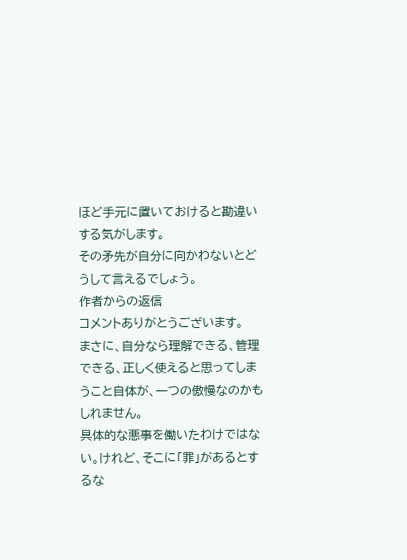ほど手元に置いておけると勘違いする気がします。
その矛先が自分に向かわないとどうして言えるでしょう。
作者からの返信
コメントありがとうございます。
まさに、自分なら理解できる、管理できる、正しく使えると思ってしまうこと自体が、一つの傲慢なのかもしれません。
具体的な悪事を働いたわけではない。けれど、そこに「罪」があるとするな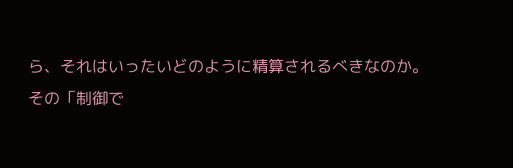ら、それはいったいどのように精算されるべきなのか。
その「制御で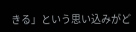きる」という思い込みがど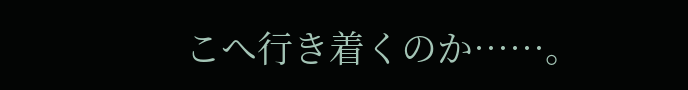こへ行き着くのか……。